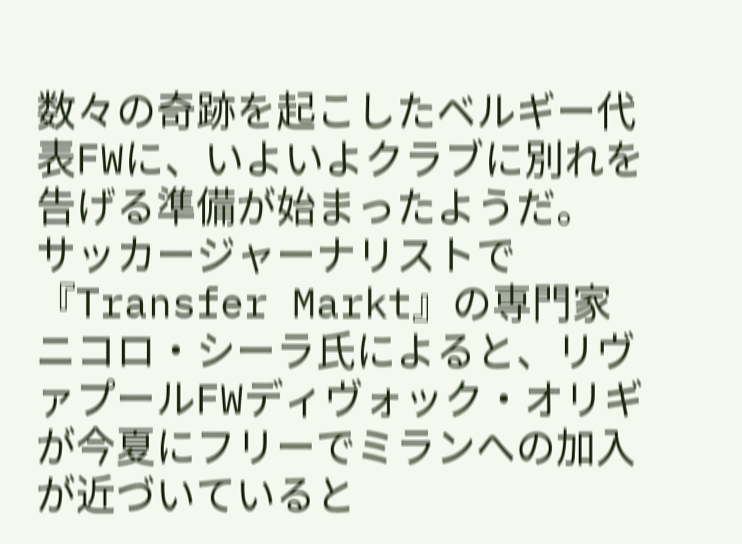数々の奇跡を起こしたベルギー代表FWに、いよいよクラブに別れを告げる準備が始まったようだ。
サッカージャーナリストで『Transfer Markt』の専門家ニコロ・シーラ氏によると、リヴァプールFWディヴォック・オリギが今夏にフリーでミランへの加入が近づいていると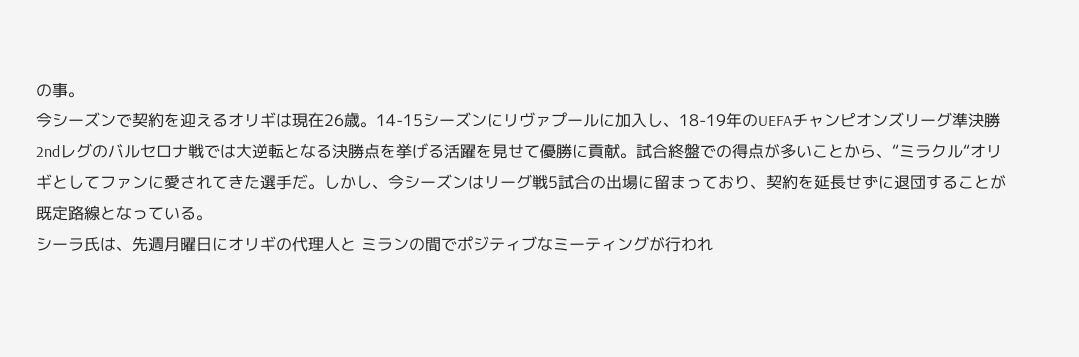の事。
今シーズンで契約を迎えるオリギは現在26歳。14-15シーズンにリヴァプールに加入し、18-19年のUEFAチャンピオンズリーグ準決勝2ndレグのバルセロナ戦では大逆転となる決勝点を挙げる活躍を見せて優勝に貢献。試合終盤での得点が多いことから、“ミラクル“オリギとしてファンに愛されてきた選手だ。しかし、今シーズンはリーグ戦5試合の出場に留まっており、契約を延長せずに退団することが既定路線となっている。
シーラ氏は、先週月曜日にオリギの代理人と ミランの間でポジティブなミーティングが行われ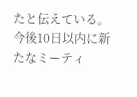たと伝えている。今後10日以内に新たなミーティ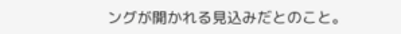ングが開かれる見込みだとのこと。